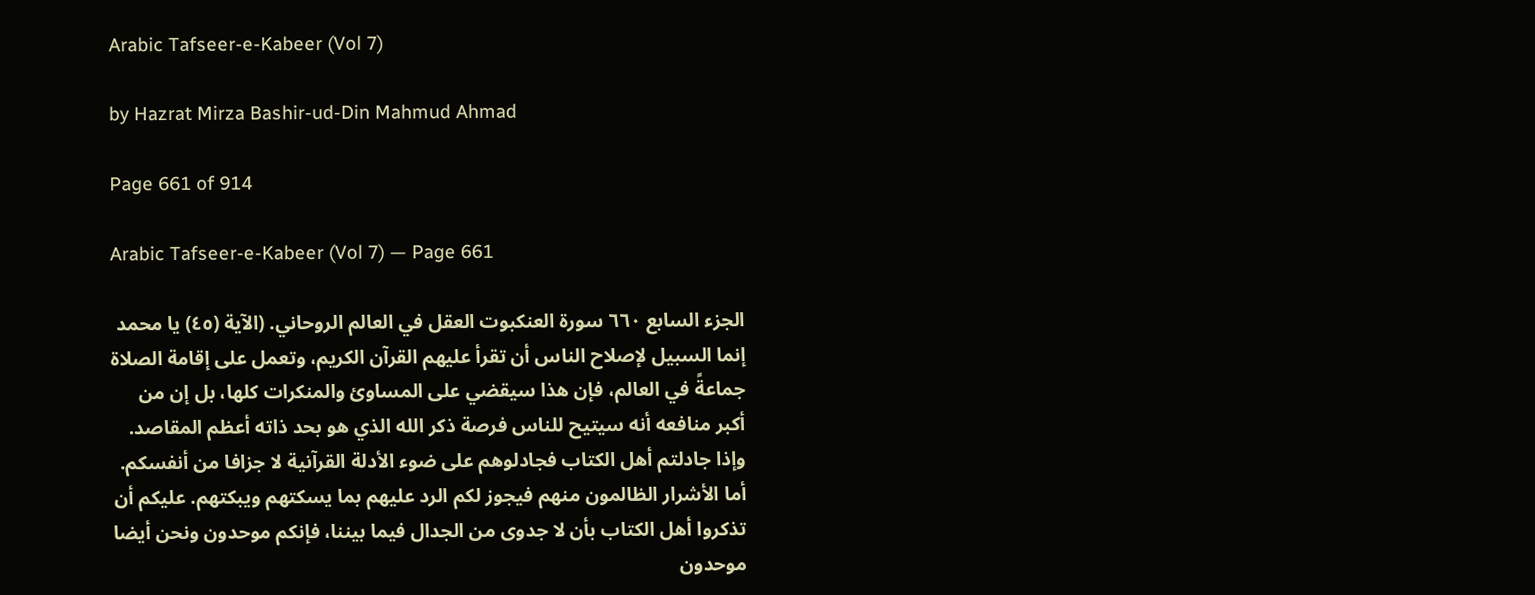Arabic Tafseer-e-Kabeer (Vol 7)

by Hazrat Mirza Bashir-ud-Din Mahmud Ahmad

Page 661 of 914

Arabic Tafseer-e-Kabeer (Vol 7) — Page 661

الجزء السابع ٦٦٠ سورة العنكبوت العقل في العالم الروحاني. (الآية (٤٥) يا محمد إنما السبيل لإصلاح الناس أن تقرأ عليهم القرآن الكريم، وتعمل على إقامة الصلاة جماعةً في العالم، فإن هذا سيقضي على المساوئ والمنكرات كلها، بل إن من أكبر منافعه أنه سيتيح للناس فرصة ذكر الله الذي هو بحد ذاته أعظم المقاصد. وإذا جادلتم أهل الكتاب فجادلوهم على ضوء الأدلة القرآنية لا جزافا من أنفسكم. أما الأشرار الظالمون منهم فيجوز لكم الرد عليهم بما يسكتهم ويبكتهم. عليكم أن تذكروا أهل الكتاب بأن لا جدوى من الجدال فيما بيننا، فإنكم موحدون ونحن أيضا موحدون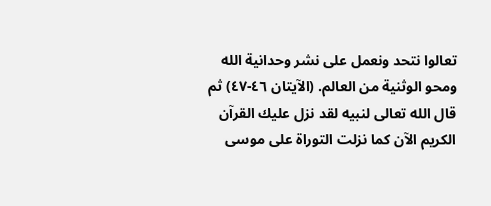تعالوا نتحد ونعمل على نشر وحدانية الله ومحو الوثنية من العالم. (الآيتان ٤٦-٤٧) ثم قال الله تعالى لنبيه لقد نزل عليك القرآن الكريم الآن كما نزلت التوراة على موسى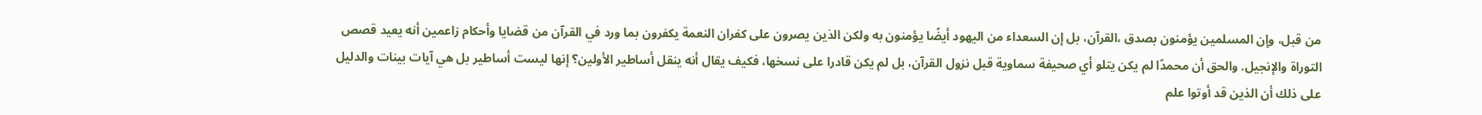من قبل، وإن المسلمين يؤمنون بصدق ،القرآن، بل إن السعداء من اليهود أيضًا يؤمنون به ولكن الذين يصرون على كفران النعمة يكفرون بما ورد في القرآن من قضايا وأحكام زاعمين أنه يعيد قصص التوراة والإنجيل. والحق أن محمدًا لم يكن يتلو أي صحيفة سماوية قبل نزول القرآن، بل لم يكن قادرا على نسخها، فكيف يقال أنه ينقل أساطير الأولين؟ إنها ليست أساطير بل هي آيات بينات والدليل على ذلك أن الذين قد أوتوا علم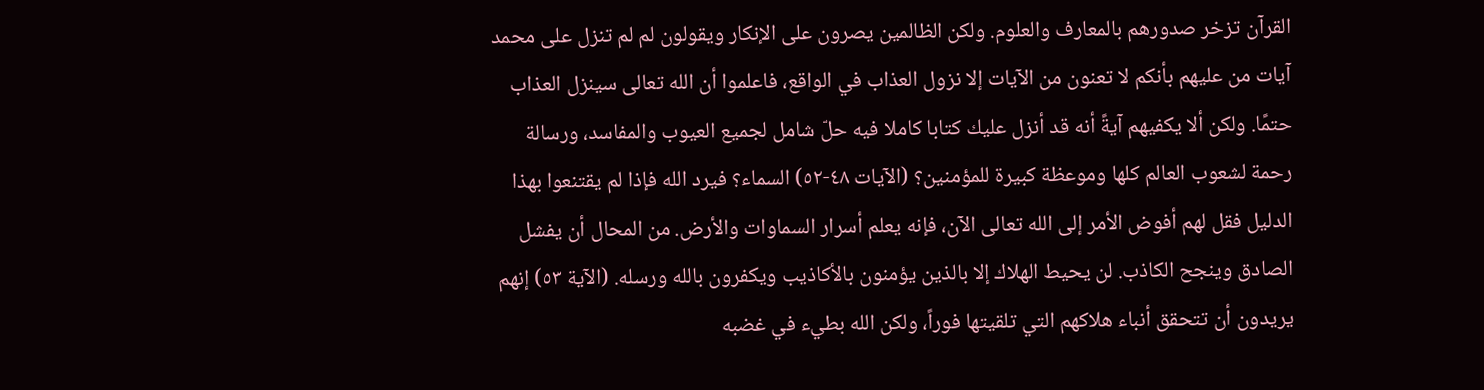القرآن تزخر صدورهم بالمعارف والعلوم. ولكن الظالمين يصرون على الإنكار ويقولون لم لم تنزل على محمد آيات من عليهم بأنكم لا تعنون من الآيات إلا نزول العذاب في الواقع، فاعلموا أن الله تعالى سينزل العذاب حتمًا. ولكن ألا يكفيهم آيةً أنه قد أنزل عليك كتابا كاملا فيه حلّ شامل لجميع العيوب والمفاسد، ورسالة رحمة لشعوب العالم كلها وموعظة كبيرة للمؤمنين؟ (الآيات ٤٨-٥٢) السماء؟ فيرد الله فإذا لم يقتنعوا بهذا الدليل فقل لهم أفوض الأمر إلى الله تعالى الآن، فإنه يعلم أسرار السماوات والأرض. من المحال أن يفشل الصادق وينجح الكاذب. لن يحيط الهلاك إلا بالذين يؤمنون بالأكاذيب ويكفرون بالله ورسله. (الآية ٥٣) إنهم يريدون أن تتحقق أنباء هلاكهم التي تلقيتها فوراً، ولكن الله بطيء في غضبه